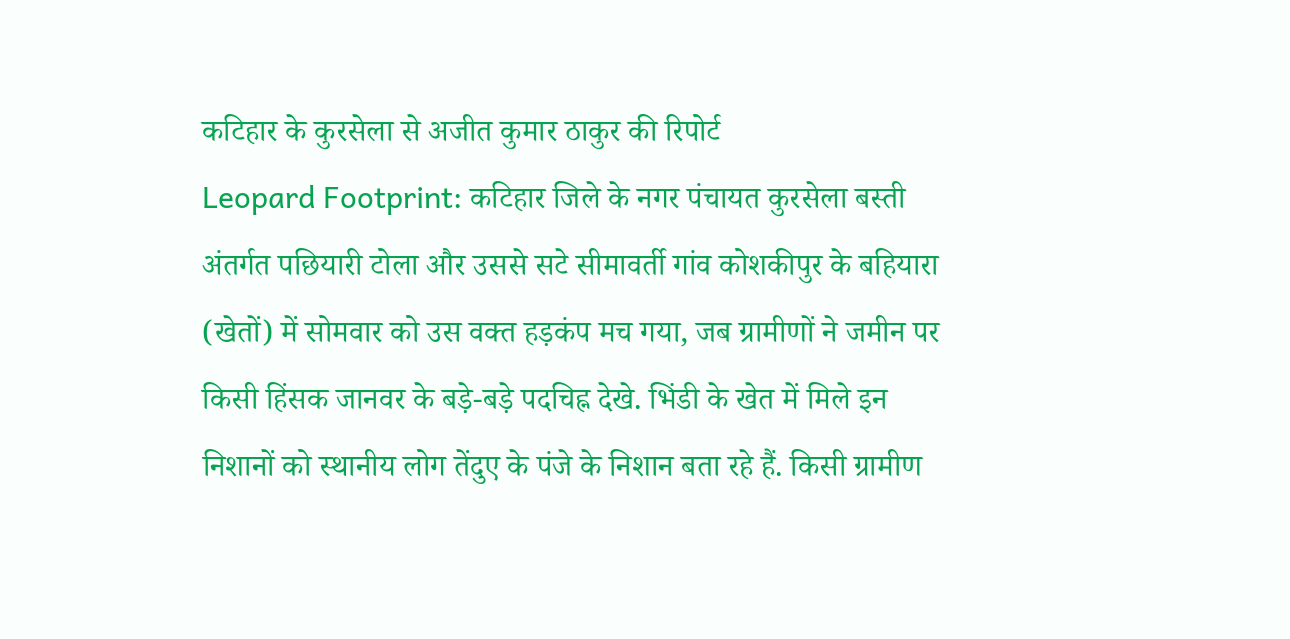कटिहार के कुरसेला से अजीत कुमार ठाकुर की रिपोर्ट
Leopard Footprint: कटिहार जिले के नगर पंचायत कुरसेला बस्ती अंतर्गत पछियारी टोला और उससे सटे सीमावर्ती गांव कोशकीपुर के बहियारा (खेतों) में सोमवार को उस वक्त हड़कंप मच गया, जब ग्रामीणों ने जमीन पर किसी हिंसक जानवर के बड़े-बड़े पदचिह्न देखे. भिंडी के खेत में मिले इन निशानों को स्थानीय लोग तेंदुए के पंजे के निशान बता रहे हैं. किसी ग्रामीण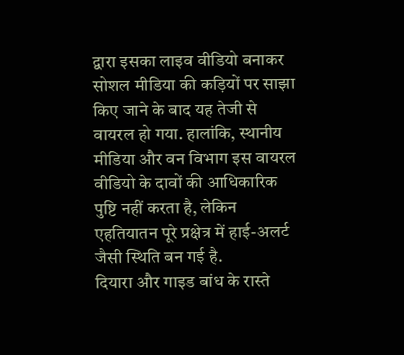द्वारा इसका लाइव वीडियो बनाकर सोशल मीडिया की कड़ियों पर साझा किए जाने के बाद यह तेजी से वायरल हो गया. हालांकि, स्थानीय मीडिया और वन विभाग इस वायरल वीडियो के दावों की आधिकारिक पुष्टि नहीं करता है, लेकिन एहतियातन पूरे प्रक्षेत्र में हाई-अलर्ट जैसी स्थिति बन गई है.
दियारा और गाइड बांध के रास्ते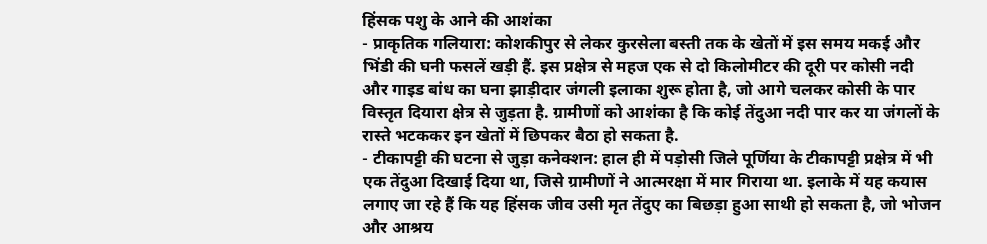हिंसक पशु के आने की आशंका
- प्राकृतिक गलियारा: कोशकीपुर से लेकर कुरसेला बस्ती तक के खेतों में इस समय मकई और भिंडी की घनी फसलें खड़ी हैं. इस प्रक्षेत्र से महज एक से दो किलोमीटर की दूरी पर कोसी नदी और गाइड बांध का घना झाड़ीदार जंगली इलाका शुरू होता है, जो आगे चलकर कोसी के पार विस्तृत दियारा क्षेत्र से जुड़ता है. ग्रामीणों को आशंका है कि कोई तेंदुआ नदी पार कर या जंगलों के रास्ते भटककर इन खेतों में छिपकर बैठा हो सकता है.
- टीकापट्टी की घटना से जुड़ा कनेक्शन: हाल ही में पड़ोसी जिले पूर्णिया के टीकापट्टी प्रक्षेत्र में भी एक तेंदुआ दिखाई दिया था, जिसे ग्रामीणों ने आत्मरक्षा में मार गिराया था. इलाके में यह कयास लगाए जा रहे हैं कि यह हिंसक जीव उसी मृत तेंदुए का बिछड़ा हुआ साथी हो सकता है, जो भोजन और आश्रय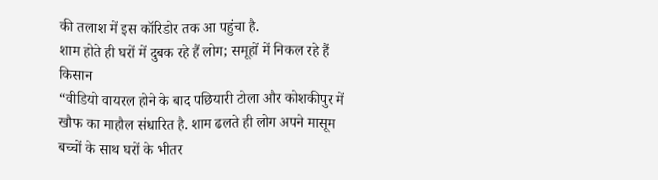की तलाश में इस कॉरिडोर तक आ पहुंचा है.
शाम होते ही घरों में दुबक रहे हैं लोग; समूहों में निकल रहे हैं किसान
“वीडियो वायरल होने के बाद पछियारी टोला और कोशकीपुर में खौफ का माहौल संधारित है. शाम ढलते ही लोग अपने मासूम बच्चों के साथ घरों के भीतर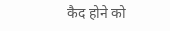कैद होने को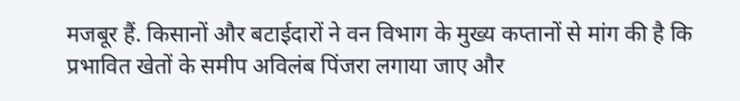मजबूर हैं. किसानों और बटाईदारों ने वन विभाग के मुख्य कप्तानों से मांग की है कि प्रभावित खेतों के समीप अविलंब पिंजरा लगाया जाए और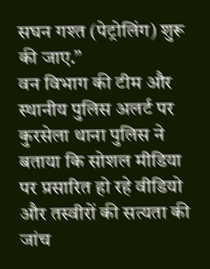सघन गश्त (पेट्रोलिंग) शुरू की जाए.”
वन विभाग की टीम और स्थानीय पुलिस अलर्ट पर
कुरसेला थाना पुलिस ने बताया कि सोशल मीडिया पर प्रसारित हो रहे वीडियो और तस्वीरों की सत्यता की जांच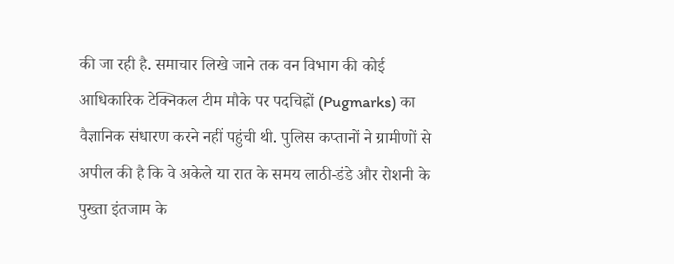की जा रही है. समाचार लिखे जाने तक वन विभाग की कोई आधिकारिक टेक्निकल टीम मौके पर पदचिह्नों (Pugmarks) का वैज्ञानिक संधारण करने नहीं पहुंची थी. पुलिस कप्तानों ने ग्रामीणों से अपील की है कि वे अकेले या रात के समय लाठी-डंडे और रोशनी के पुख्ता इंतजाम के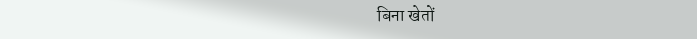बिना खेतों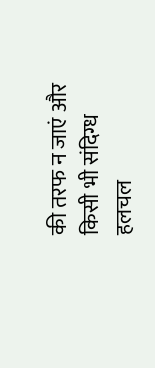की तरफ न जाएं और किसी भी संदिग्ध हलचल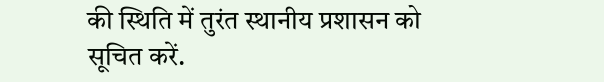की स्थिति में तुरंत स्थानीय प्रशासन को सूचित करें.